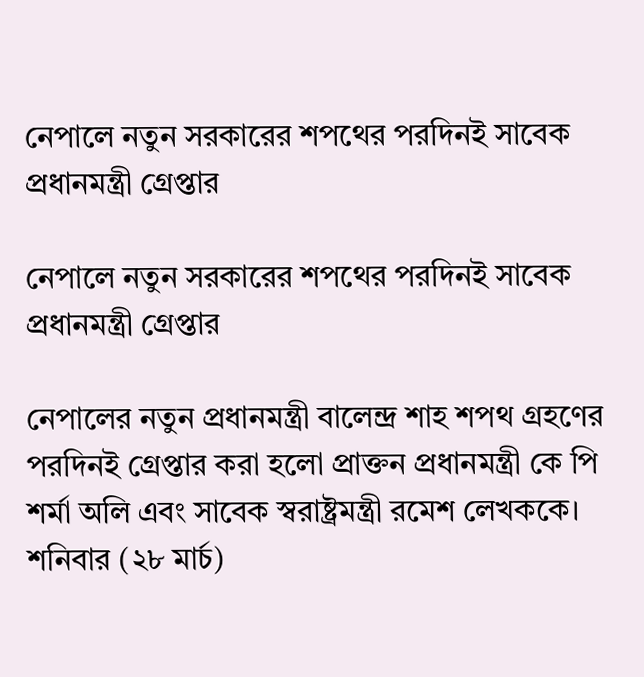নেপালে নতুন সরকারের শপথের পরদিনই সাবেক প্রধানমন্ত্রী গ্রেপ্তার

নেপালে নতুন সরকারের শপথের পরদিনই সাবেক প্রধানমন্ত্রী গ্রেপ্তার

নেপালের নতুন প্রধানমন্ত্রী বালেন্দ্র শাহ শপথ গ্রহণের পরদিনই গ্রেপ্তার করা হলো প্রাক্তন প্রধানমন্ত্রী কে পি শর্মা অলি এবং সাবেক স্বরাষ্ট্রমন্ত্রী রমেশ লেখককে। শনিবার (২৮ মার্চ)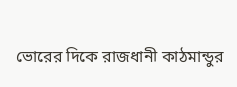ভোরের দিকে রাজধানী কাঠমান্ডুর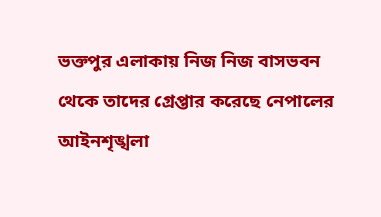ভক্তপুর এলাকায় নিজ নিজ বাসভবন থেকে তাদের গ্রেপ্তার করেছে নেপালের আইনশৃঙ্খলা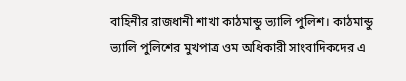বাহিনীর রাজধানী শাখা কাঠমান্ডু ভ্যালি পুলিশ। কাঠমান্ডু ভ্যালি পুলিশের মুখপাত্র ওম অধিকারী সাংবাদিকদের এ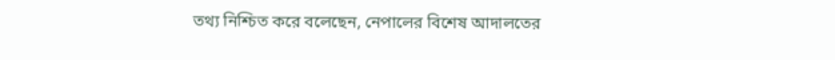তথ্য নিশ্চিত করে বলেছেন, নেপালের বিশেষ আদালতের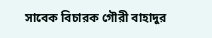সাবেক বিচারক গৌরী বাহাদুর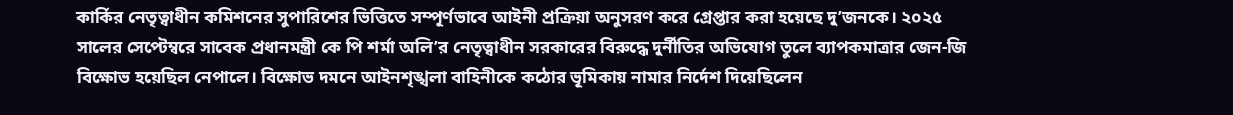কার্কির নেতৃত্বাধীন কমিশনের সুপারিশের ভিত্তিতে সম্পূর্ণভাবে আইনী প্রক্রিয়া অনুসরণ করে গ্রেপ্তার করা হয়েছে দু’জনকে। ২০২৫ সালের সেপ্টেম্বরে সাবেক প্রধানমন্ত্রী কে পি শর্মা অলি’র নেতৃত্বাধীন সরকারের বিরুদ্ধে দুর্নীতির অভিযোগ তুলে ব্যাপকমাত্রার জেন-জি বিক্ষোভ হয়েছিল নেপালে। বিক্ষোভ দমনে আইনশৃঙ্খলা বাহিনীকে কঠোর ভূমিকায় নামার নির্দেশ দিয়েছিলেন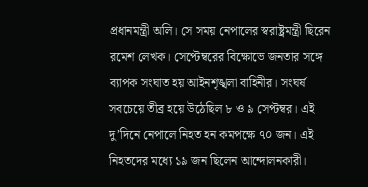প্রধানমন্ত্রী অলি। সে সময় নেপালের স্বরাষ্ট্রমন্ত্রী ছিরেন রমেশ লেখক। সেপ্টেম্বরের বিক্ষোভে জনতার সঙ্গে ব্যাপক সংঘাত হয় আইনশৃঙ্খলা বাহিনীর। সংঘর্ষ সবচেয়ে তীব্র হয়ে উঠেছিল ৮ ও ৯ সেপ্টম্বর। এই দু’দিনে নেপালে নিহত হন কমপক্ষে ৭০ জন। এই নিহতদের মধ্যে ১৯ জন ছিলেন আন্দোলনকারী।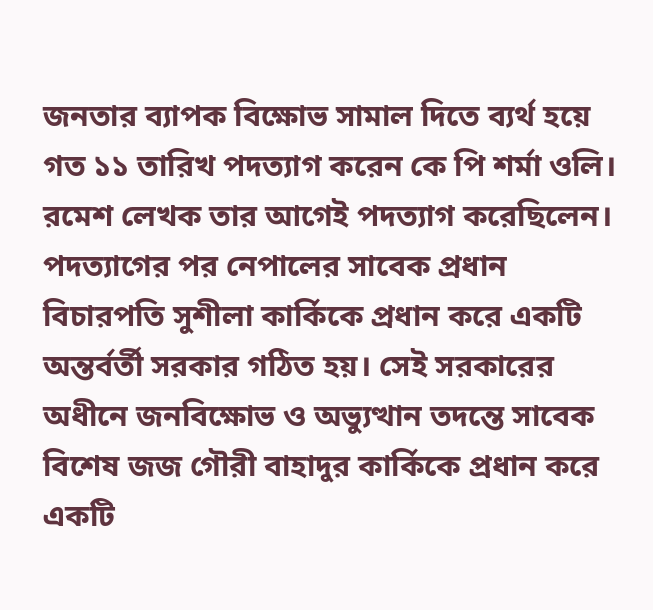জনতার ব্যাপক বিক্ষোভ সামাল দিতে ব্যর্থ হয়ে গত ১১ তারিখ পদত্যাগ করেন কে পি শর্মা ওলি। রমেশ লেখক তার আগেই পদত্যাগ করেছিলেন। পদত্যাগের পর নেপালের সাবেক প্রধান বিচারপতি সুশীলা কার্কিকে প্রধান করে একটি অন্তর্বর্তী সরকার গঠিত হয়। সেই সরকারের অধীনে জনবিক্ষোভ ও অভ্যুত্থান তদন্তে সাবেক বিশেষ জজ গৌরী বাহাদুর কার্কিকে প্রধান করে একটি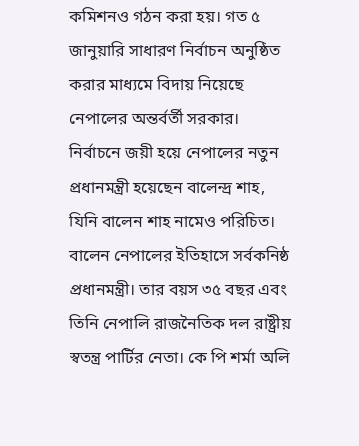কমিশনও গঠন করা হয়। গত ৫ জানুয়ারি সাধারণ নির্বাচন অনুষ্ঠিত করার মাধ্যমে বিদায় নিয়েছে নেপালের অন্তর্বর্তী সরকার। নির্বাচনে জয়ী হয়ে নেপালের নতুন প্রধানমন্ত্রী হয়েছেন বালেন্দ্র শাহ, যিনি বালেন শাহ নামেও পরিচিত। বালেন নেপালের ইতিহাসে সর্বকনিষ্ঠ প্রধানমন্ত্রী। তার বয়স ৩৫ বছর এবং তিনি নেপালি রাজনৈতিক দল রাষ্ট্রীয় স্বতন্ত্র পার্টির নেতা। কে পি শর্মা অলি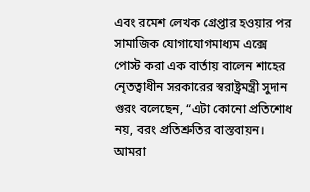এবং রমেশ লেখক গ্রেপ্তার হওয়ার পর সামাজিক যোগাযোগমাধ্যম এক্সে পোস্ট করা এক বার্তায় বালেন শাহের নেৃতত্বাধীন সরকারের স্বরাষ্ট্রমন্ত্রী সুদান গুরং বলেছেন, “এটা কোনো প্রতিশোধ নয়, বরং প্রতিশ্রুতির বাস্তবায়ন। আমরা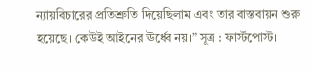ন্যায়বিচারের প্রতিশ্রুতি দিয়েছিলাম এবং তার বাস্তবায়ন শুরু হয়েছে। কেউই আইনের ঊর্ধ্বে নয়।” সূত্র : ফার্স্টপোস্ট।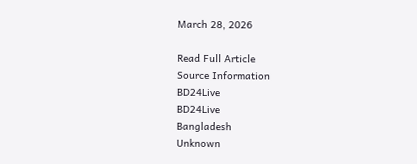March 28, 2026

Read Full Article
Source Information
BD24Live
BD24Live
Bangladesh
Unknown